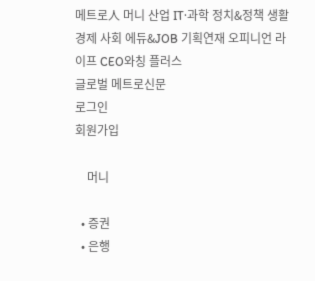메트로人 머니 산업 IT·과학 정치&정책 생활경제 사회 에듀&JOB 기획연재 오피니언 라이프 CEO와칭 플러스
글로벌 메트로신문
로그인
회원가입

    머니

  • 증권
  • 은행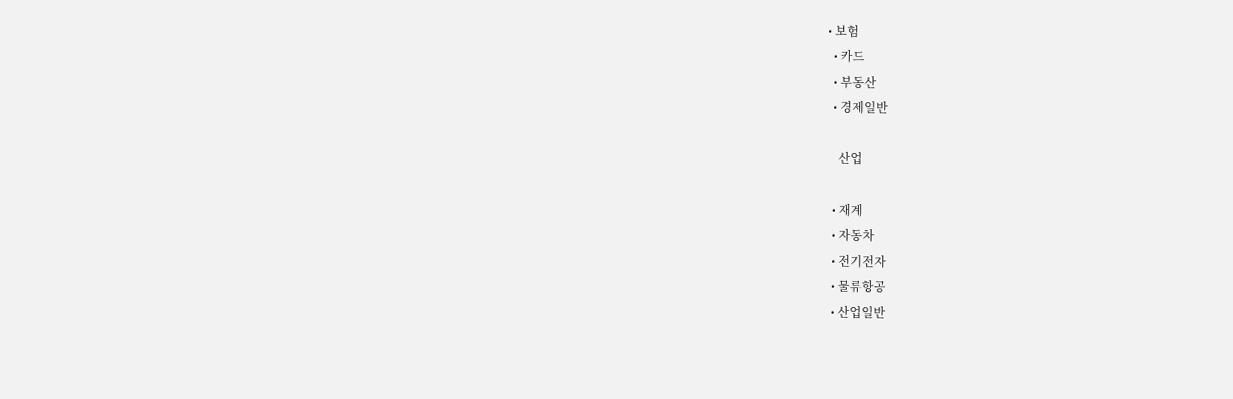• 보험
  • 카드
  • 부동산
  • 경제일반

    산업

  • 재계
  • 자동차
  • 전기전자
  • 물류항공
  • 산업일반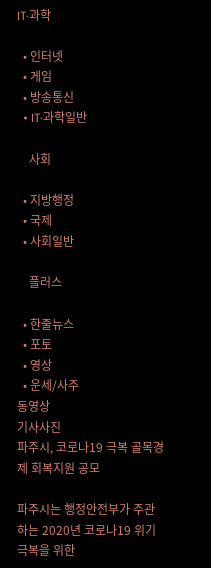IT·과학

  • 인터넷
  • 게임
  • 방송통신
  • IT·과학일반

    사회

  • 지방행정
  • 국제
  • 사회일반

    플러스

  • 한줄뉴스
  • 포토
  • 영상
  • 운세/사주
동영상
기사사진
파주시, 코로나19 극복 골목경제 회복지원 공모

파주시는 행정안전부가 주관하는 2020년 코로나19 위기 극복을 위한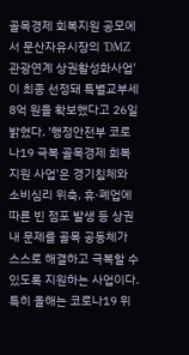골목경제 회복지원 공모에서 문산자유시장의 'DMZ 관광연계 상권활성화사업'이 최종 선정돼 특별교부세 8억 원을 확보했다고 26일 밝혔다. '행정안전부 코로나19 극복 골목경제 회복지원 사업'은 경기침체와 소비심리 위축, 휴·폐업에 따른 빈 점포 발생 등 상권 내 문제를 골목 공동체가 스스로 해결하고 극복할 수 있도록 지원하는 사업이다. 특히 올해는 코로나19 위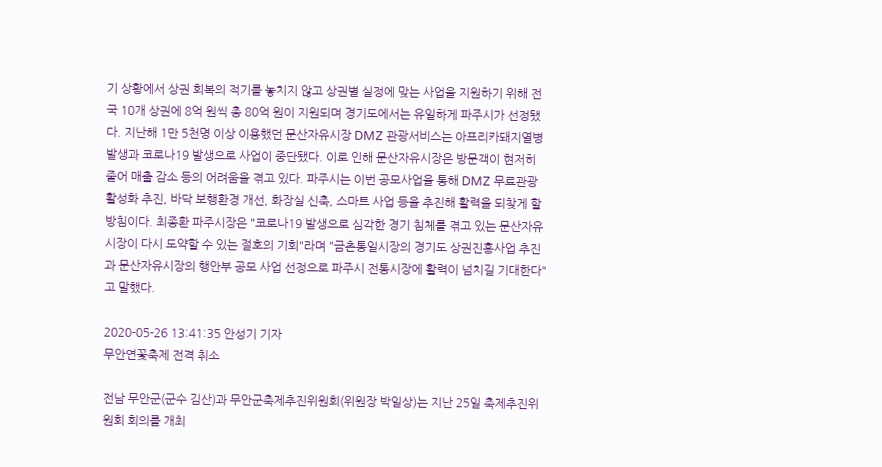기 상황에서 상권 회복의 적기를 놓치지 않고 상권별 실정에 맞는 사업을 지원하기 위해 전국 10개 상권에 8억 원씩 총 80억 원이 지원되며 경기도에서는 유일하게 파주시가 선정됐다. 지난해 1만 5천명 이상 이용했던 문산자유시장 DMZ 관광서비스는 아프리카돼지열병 발생과 코로나19 발생으로 사업이 중단됐다. 이로 인해 문산자유시장은 방문객이 현저히 줄어 매출 감소 등의 어려움을 겪고 있다. 파주시는 이번 공모사업을 통해 DMZ 무료관광 활성화 추진, 바닥 보행환경 개선, 화장실 신축, 스마트 사업 등을 추진해 활력을 되찾게 할 방침이다. 최종환 파주시장은 "코로나19 발생으로 심각한 경기 침체를 겪고 있는 문산자유시장이 다시 도약할 수 있는 절호의 기회"라며 "금촌통일시장의 경기도 상권진흥사업 추진과 문산자유시장의 행안부 공모 사업 선정으로 파주시 전통시장에 활력이 넘치길 기대한다"고 말했다.

2020-05-26 13:41:35 안성기 기자
무안연꽃축제 전격 취소

전남 무안군(군수 김산)과 무안군축제추진위원회(위원장 박일상)는 지난 25일 축제추진위원회 회의를 개최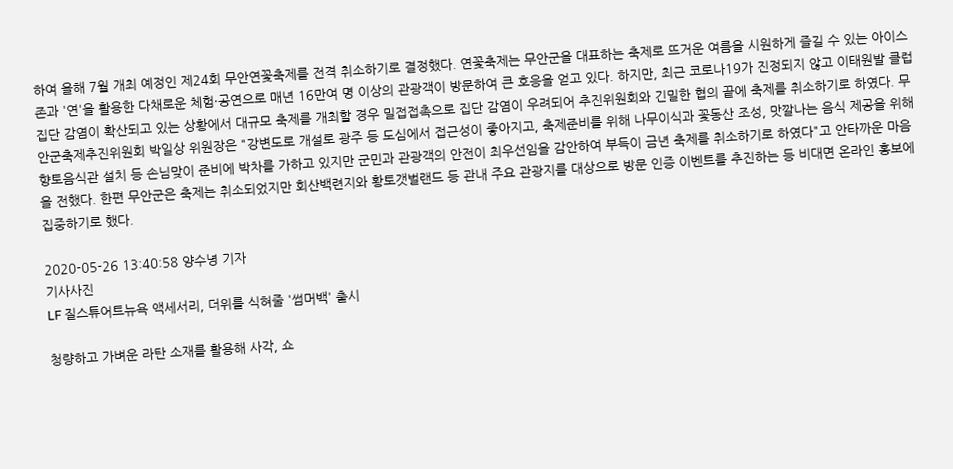하여 올해 7월 개최 예정인 제24회 무안연꽃축제를 전격 취소하기로 결정했다. 연꽃축제는 무안군을 대표하는 축제로 뜨거운 여름을 시원하게 즐길 수 있는 아이스존과 '연'을 활용한 다채로운 체험·공연으로 매년 16만여 명 이상의 관광객이 방문하여 큰 호응을 얻고 있다. 하지만, 최근 코로나19가 진정되지 않고 이태원발 클럽 집단 감염이 확산되고 있는 상황에서 대규모 축제를 개최할 경우 밀접접촉으로 집단 감염이 우려되어 추진위원회와 긴밀한 협의 끝에 축제를 취소하기로 하였다. 무안군축제추진위원회 박일상 위원장은 "강변도로 개설로 광주 등 도심에서 접근성이 좋아지고, 축제준비를 위해 나무이식과 꽃동산 조성, 맛깔나는 음식 제공을 위해 향토음식관 설치 등 손님맞이 준비에 박차를 가하고 있지만 군민과 관광객의 안전이 최우선임을 감안하여 부득이 금년 축제를 취소하기로 하였다"고 안타까운 마음을 전했다. 한편 무안군은 축제는 취소되었지만 회산백련지와 황토갯벌랜드 등 관내 주요 관광지를 대상으로 방문 인증 이벤트를 추진하는 등 비대면 온라인 홍보에 집중하기로 했다.

2020-05-26 13:40:58 양수녕 기자
기사사진
LF 질스튜어트뉴욕 액세서리, 더위를 식혀줄 '썸머백' 출시

청량하고 가벼운 라탄 소재를 활용해 사각, 쇼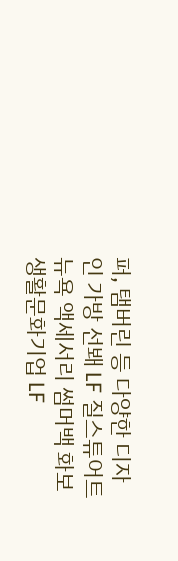퍼, 탬버린 등 다양한 디자인 가방 선봬 LF 질스튜어트뉴욕 액세서리 썸머백 화보 생활문화기업 LF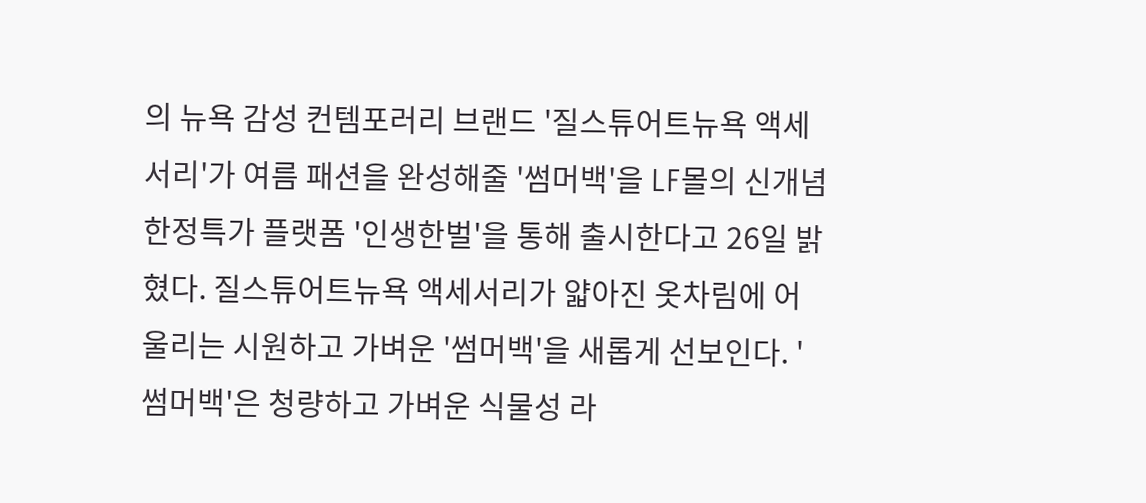의 뉴욕 감성 컨템포러리 브랜드 '질스튜어트뉴욕 액세서리'가 여름 패션을 완성해줄 '썸머백'을 LF몰의 신개념 한정특가 플랫폼 '인생한벌'을 통해 출시한다고 26일 밝혔다. 질스튜어트뉴욕 액세서리가 얇아진 옷차림에 어울리는 시원하고 가벼운 '썸머백'을 새롭게 선보인다. '썸머백'은 청량하고 가벼운 식물성 라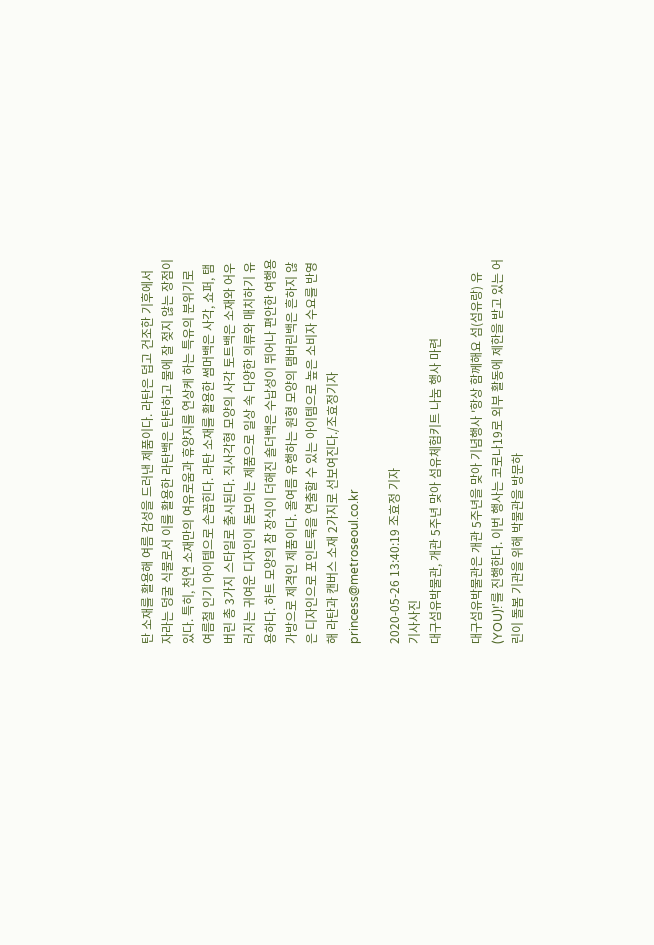탄 소재를 활용해 여름 감성을 드러낸 제품이다. 라탄은 덥고 건조한 기후에서 자라는 덩굴 식물로서 이를 활용한 라탄백은 탄탄하고 물에 잘 젖지 않는 장점이 있다. 특히, 천연 소재만의 여유로움과 휴양지를 연상케 하는 특유의 분위기로 여름철 인기 아이템으로 손꼽힌다. 라탄 소재를 활용한 썸머백은 사각, 쇼퍼, 탬버린 총 3가지 스타일로 출시된다. 직사각형 모양의 사각 토트백은 소재와 어우러지는 귀여운 디자인이 돋보이는 제품으로 일상 속 다양한 의류와 매치하기 유용하다. 하트 모양의 참 장식이 더해진 숄더백은 수납성이 뛰어나 편안한 여행용 가방으로 제격인 제품이다. 올여름 유행하는 원형 모양의 탬버린백은 흔하지 않은 디자인으로 포인트룩을 연출할 수 있는 아이템으로 높은 소비자 수요를 반영해 라탄과 캔버스 소재 2가지로 선보여진다./조효정기자 princess@metroseoul.co.kr

2020-05-26 13:40:19 조효정 기자
기사사진
대구섬유박물관, 개관 5주년 맞아 섬유체험키트 나눔 행사 마련

대구섬유박물관은 개관 5주년을 맞아 기념행사 '항상 함께해요 섬(섬유랑) 유(YOU)!'를 진행한다. 이번 행사는 코로나19로 외부 활동에 제한을 받고 있는 어린이 돌봄 기관을 위해 박물관을 방문하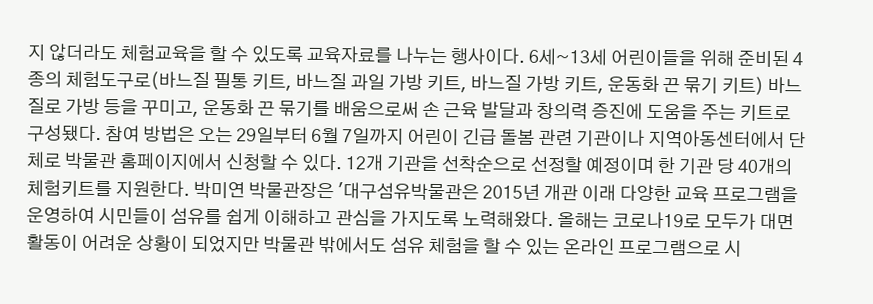지 않더라도 체험교육을 할 수 있도록 교육자료를 나누는 행사이다. 6세~13세 어린이들을 위해 준비된 4종의 체험도구로(바느질 필통 키트, 바느질 과일 가방 키트, 바느질 가방 키트, 운동화 끈 묶기 키트) 바느질로 가방 등을 꾸미고, 운동화 끈 묶기를 배움으로써 손 근육 발달과 창의력 증진에 도움을 주는 키트로 구성됐다. 참여 방법은 오는 29일부터 6월 7일까지 어린이 긴급 돌봄 관련 기관이나 지역아동센터에서 단체로 박물관 홈페이지에서 신청할 수 있다. 12개 기관을 선착순으로 선정할 예정이며 한 기관 당 40개의 체험키트를 지원한다. 박미연 박물관장은 '대구섬유박물관은 2015년 개관 이래 다양한 교육 프로그램을 운영하여 시민들이 섬유를 쉽게 이해하고 관심을 가지도록 노력해왔다. 올해는 코로나19로 모두가 대면활동이 어려운 상황이 되었지만 박물관 밖에서도 섬유 체험을 할 수 있는 온라인 프로그램으로 시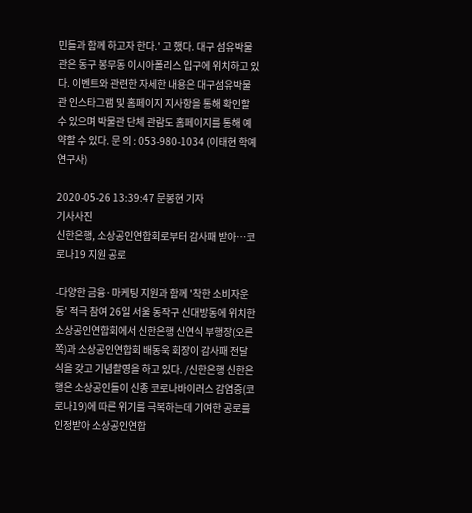민들과 함께 하고자 한다.' 고 했다. 대구 섬유박물관은 동구 봉무동 이시아폴리스 입구에 위치하고 있다. 이벤트와 관련한 자세한 내용은 대구섬유박물관 인스타그램 및 홈페이지 지사항을 통해 확인할 수 있으며 박물관 단체 관람도 홈페이지를 통해 예약할 수 있다. 문 의 : 053-980-1034 (이태현 학예연구사)

2020-05-26 13:39:47 문봉현 기자
기사사진
신한은행, 소상공인연합회로부터 감사패 받아…코로나19 지원 공로

-다양한 금융·마케팅 지원과 함께 '착한 소비자운동' 적극 참여 26일 서울 동작구 신대방동에 위치한 소상공인연합회에서 신한은행 신연식 부행장(오른쪽)과 소상공인연합회 배동욱 회장이 감사패 전달식을 갖고 기념촬영을 하고 있다. /신한은행 신한은행은 소상공인들이 신종 코로나바이러스 감염증(코로나19)에 따른 위기를 극복하는데 기여한 공로를 인정받아 소상공인연합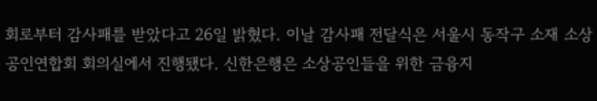회로부터 감사패를 받았다고 26일 밝혔다. 이날 감사패 전달식은 서울시 동작구 소재 소상공인연합회 회의실에서 진행됐다. 신한은행은 소상공인들을 위한 금융지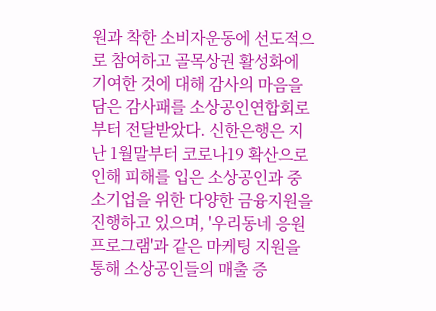원과 착한 소비자운동에 선도적으로 참여하고 골목상권 활성화에 기여한 것에 대해 감사의 마음을 담은 감사패를 소상공인연합회로부터 전달받았다. 신한은행은 지난 1월말부터 코로나19 확산으로 인해 피해를 입은 소상공인과 중소기업을 위한 다양한 금융지원을 진행하고 있으며, '우리동네 응원 프로그램'과 같은 마케팅 지원을 통해 소상공인들의 매출 증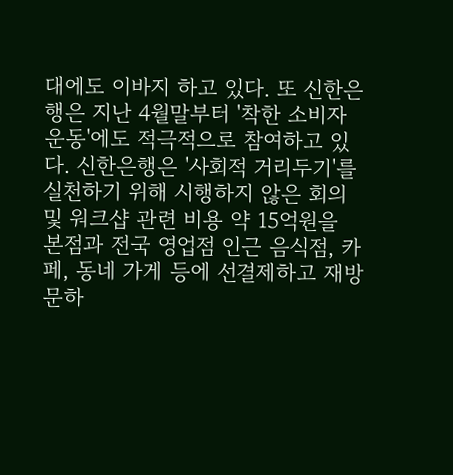대에도 이바지 하고 있다. 또 신한은행은 지난 4월말부터 '착한 소비자운동'에도 적극적으로 참여하고 있다. 신한은행은 '사회적 거리두기'를 실천하기 위해 시행하지 않은 회의 및 워크샵 관련 비용 약 15억원을 본점과 전국 영업점 인근 음식점, 카페, 동네 가게 등에 선결제하고 재방문하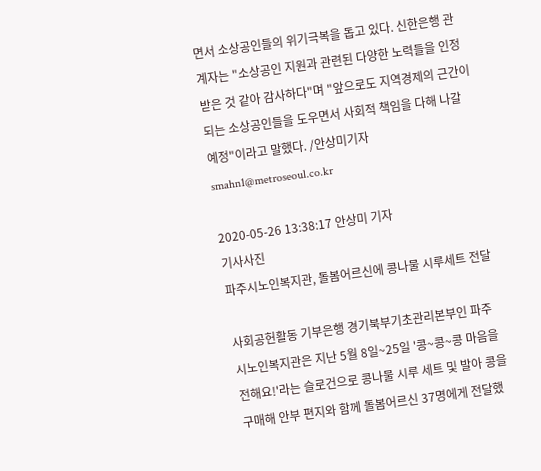면서 소상공인들의 위기극복을 돕고 있다. 신한은행 관계자는 "소상공인 지원과 관련된 다양한 노력들을 인정받은 것 같아 감사하다"며 "앞으로도 지역경제의 근간이 되는 소상공인들을 도우면서 사회적 책임을 다해 나갈 예정"이라고 말했다. /안상미기자 smahn1@metroseoul.co.kr

2020-05-26 13:38:17 안상미 기자
기사사진
파주시노인복지관, 돌봄어르신에 콩나물 시루세트 전달

사회공헌활동 기부은행 경기북부기초관리본부인 파주시노인복지관은 지난 5월 8일~25일 '콩~콩~콩 마음을 전해요!'라는 슬로건으로 콩나물 시루 세트 및 발아 콩을 구매해 안부 편지와 함께 돌봄어르신 37명에게 전달했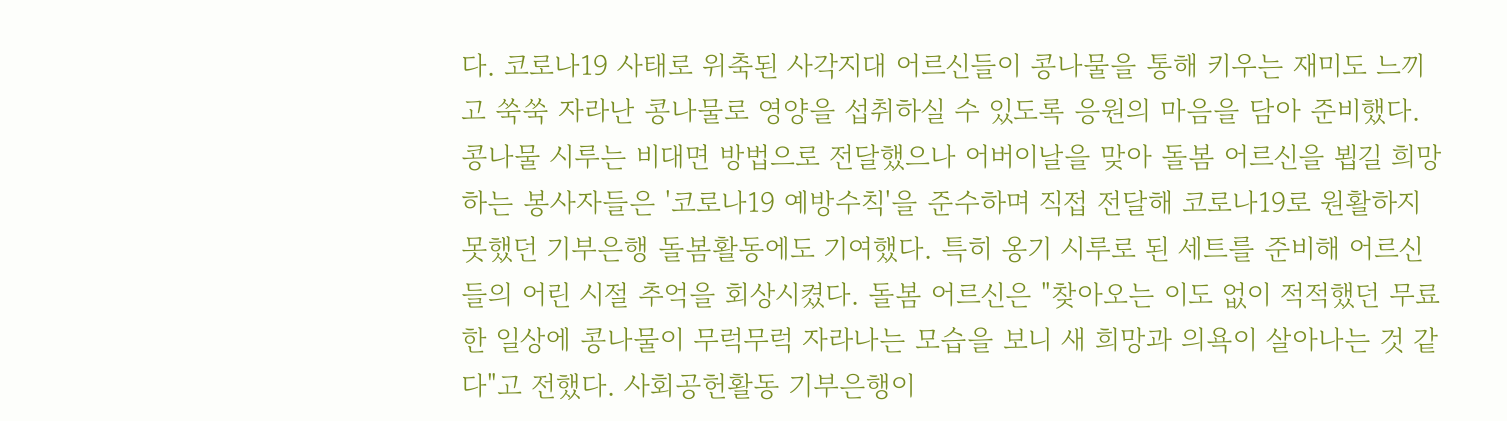다. 코로나19 사태로 위축된 사각지대 어르신들이 콩나물을 통해 키우는 재미도 느끼고 쑥쑥 자라난 콩나물로 영양을 섭취하실 수 있도록 응원의 마음을 담아 준비했다. 콩나물 시루는 비대면 방법으로 전달했으나 어버이날을 맞아 돌봄 어르신을 뵙길 희망하는 봉사자들은 '코로나19 예방수칙'을 준수하며 직접 전달해 코로나19로 원활하지 못했던 기부은행 돌봄활동에도 기여했다. 특히 옹기 시루로 된 세트를 준비해 어르신들의 어린 시절 추억을 회상시켰다. 돌봄 어르신은 "찾아오는 이도 없이 적적했던 무료한 일상에 콩나물이 무럭무럭 자라나는 모습을 보니 새 희망과 의욕이 살아나는 것 같다"고 전했다. 사회공헌활동 기부은행이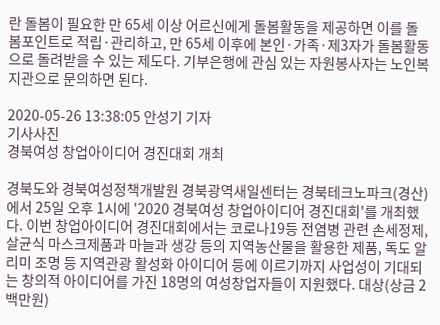란 돌봄이 필요한 만 65세 이상 어르신에게 돌봄활동을 제공하면 이를 돌봄포인트로 적립·관리하고, 만 65세 이후에 본인·가족·제3자가 돌봄활동으로 돌려받을 수 있는 제도다. 기부은행에 관심 있는 자원봉사자는 노인복지관으로 문의하면 된다.

2020-05-26 13:38:05 안성기 기자
기사사진
경북여성 창업아이디어 경진대회 개최

경북도와 경북여성정책개발원 경북광역새일센터는 경북테크노파크(경산)에서 25일 오후 1시에 '2020 경북여성 창업아이디어 경진대회'를 개최했다. 이번 창업아이디어 경진대회에서는 코로나19등 전염병 관련 손세정제, 살균식 마스크제품과 마늘과 생강 등의 지역농산물을 활용한 제품, 독도 알리미 조명 등 지역관광 활성화 아이디어 등에 이르기까지 사업성이 기대되는 창의적 아이디어를 가진 18명의 여성창업자들이 지원했다. 대상(상금 2백만원)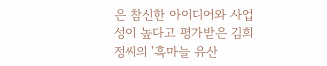은 참신한 아이디어와 사업성이 높다고 평가받은 김희정씨의 '흑마늘 유산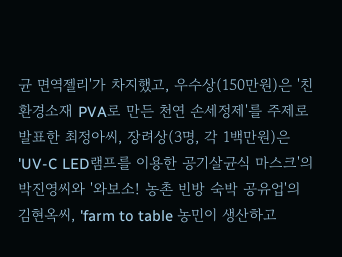균 면역젤리'가 차지했고, 우수상(150만원)은 '친환경소재 PVA로 만든 천연 손세정제'를 주제로 발표한 최정아씨, 장려상(3명, 각 1백만원)은 'UV-C LED램프를 이용한 공기살균식 마스크'의 박진영씨와 '와보소! 농촌 빈방 숙박 공유업'의 김현옥씨, 'farm to table 농민이 생산하고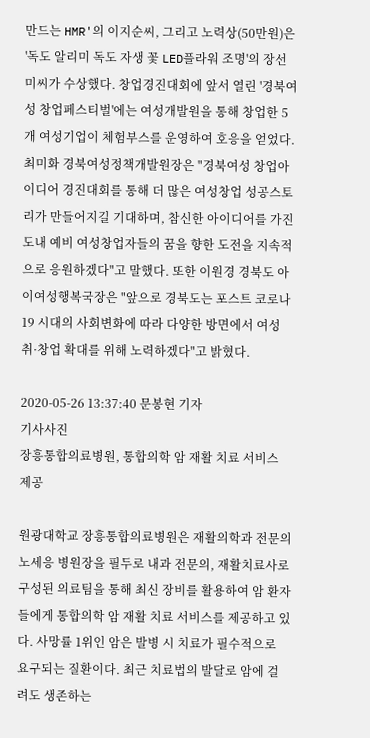만드는 HMR'의 이지순씨, 그리고 노력상(50만원)은 '독도 알리미 독도 자생 꽃 LED플라워 조명'의 장선미씨가 수상했다. 창업경진대회에 앞서 열린 '경북여성 창업페스티벌'에는 여성개발원을 통해 창업한 5개 여성기업이 체험부스를 운영하여 호응을 얻었다. 최미화 경북여성정책개발원장은 "경북여성 창업아이디어 경진대회를 통해 더 많은 여성창업 성공스토리가 만들어지길 기대하며, 참신한 아이디어를 가진 도내 예비 여성창업자들의 꿈을 향한 도전을 지속적으로 응원하겠다"고 말했다. 또한 이원경 경북도 아이여성행복국장은 "앞으로 경북도는 포스트 코로나19 시대의 사회변화에 따라 다양한 방면에서 여성 취·창업 확대를 위해 노력하겠다"고 밝혔다.

2020-05-26 13:37:40 문봉현 기자
기사사진
장흥통합의료병원, 통합의학 암 재활 치료 서비스 제공

원광대학교 장흥통합의료병원은 재활의학과 전문의 노세응 병원장을 필두로 내과 전문의, 재활치료사로 구성된 의료팀을 통해 최신 장비를 활용하여 암 환자들에게 통합의학 암 재활 치료 서비스를 제공하고 있다. 사망률 1위인 암은 발병 시 치료가 필수적으로 요구되는 질환이다. 최근 치료법의 발달로 암에 걸려도 생존하는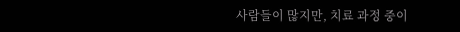사람들이 많지만, 치료 과정 중이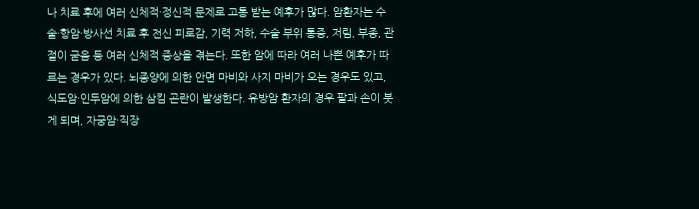나 치료 후에 여러 신체적·정신적 문제로 고통 받는 예후가 많다. 암환자는 수술·항암·방사선 치료 후 전신 피로감, 기력 저하, 수술 부위 통증, 저림, 부종, 관절이 굳음 등 여러 신체적 증상을 겪는다. 또한 암에 따라 여러 나쁜 예후가 따르는 경우가 있다. 뇌종양에 의한 안면 마비와 사지 마비가 오는 경우도 있고, 식도암·인두암에 의한 삼킴 곤란이 발생한다. 유방암 환자의 경우 팔과 손이 붓게 되며, 자궁암·직장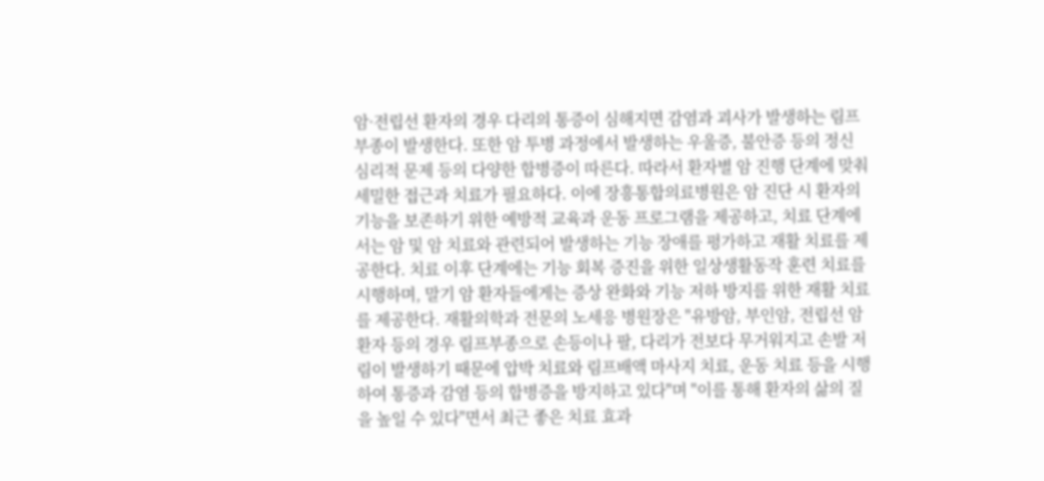암·전립선 환자의 경우 다리의 통증이 심해지면 감염과 괴사가 발생하는 림프부종이 발생한다. 또한 암 투병 과정에서 발생하는 우울증, 불안증 등의 정신 심리적 문제 등의 다양한 합병증이 따른다. 따라서 환자별 암 진행 단계에 맞춰 세밀한 접근과 치료가 필요하다. 이에 장흥통합의료병원은 암 진단 시 환자의 기능을 보존하기 위한 예방적 교육과 운동 프로그램을 제공하고, 치료 단계에서는 암 및 암 치료와 관련되어 발생하는 기능 장애를 평가하고 재활 치료를 제공한다. 치료 이후 단계에는 기능 회복 증진을 위한 일상생활동작 훈련 치료를 시행하며, 말기 암 환자들에게는 증상 완화와 기능 저하 방지를 위한 재활 치료를 제공한다. 재활의학과 전문의 노세응 병원장은 "유방암, 부인암, 전립선 암환자 등의 경우 림프부종으로 손등이나 팔, 다리가 전보다 무거워지고 손발 저림이 발생하기 때문에 압박 치료와 림프배액 마사지 치료, 운동 치료 등을 시행하여 통증과 감염 등의 합병증을 방지하고 있다"며 "이를 통해 환자의 삶의 질을 높일 수 있다"면서 최근 좋은 치료 효과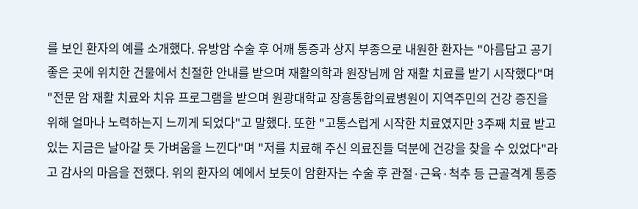를 보인 환자의 예를 소개했다. 유방암 수술 후 어깨 통증과 상지 부종으로 내원한 환자는 "아름답고 공기 좋은 곳에 위치한 건물에서 친절한 안내를 받으며 재활의학과 원장님께 암 재활 치료를 받기 시작했다"며 "전문 암 재활 치료와 치유 프로그램을 받으며 원광대학교 장흥통합의료병원이 지역주민의 건강 증진을 위해 얼마나 노력하는지 느끼게 되었다"고 말했다. 또한 "고통스럽게 시작한 치료였지만 3주째 치료 받고 있는 지금은 날아갈 듯 가벼움을 느낀다"며 "저를 치료해 주신 의료진들 덕분에 건강을 찾을 수 있었다"라고 감사의 마음을 전했다. 위의 환자의 예에서 보듯이 암환자는 수술 후 관절·근육·척추 등 근골격계 통증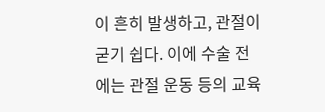이 흔히 발생하고, 관절이 굳기 쉽다. 이에 수술 전에는 관절 운동 등의 교육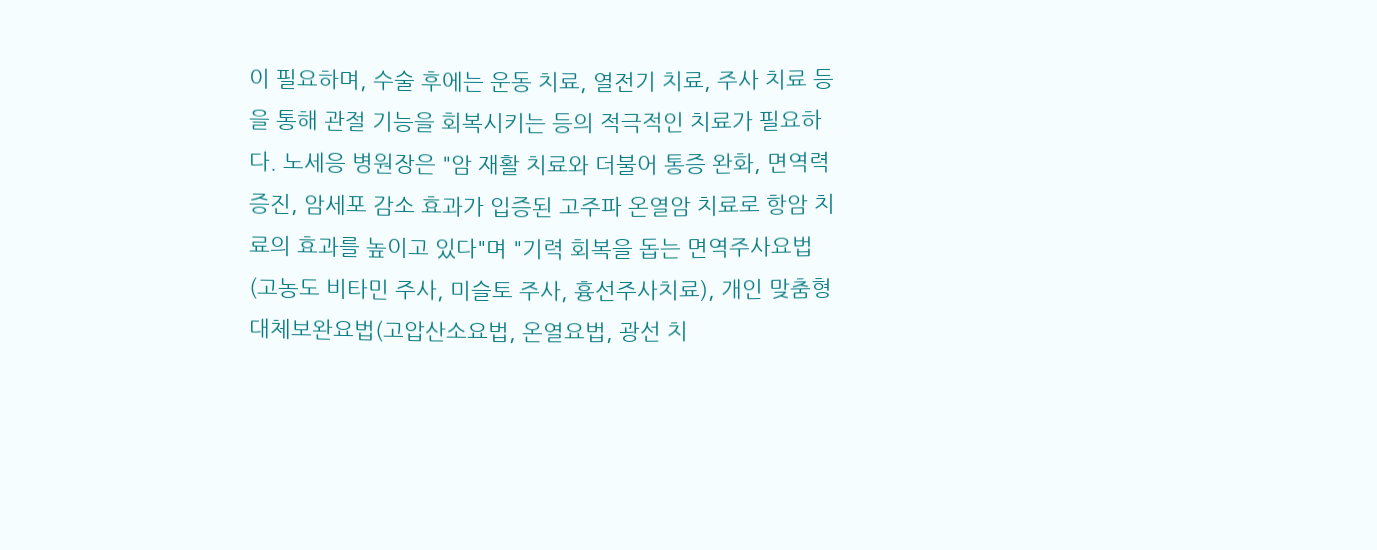이 필요하며, 수술 후에는 운동 치료, 열전기 치료, 주사 치료 등을 통해 관절 기능을 회복시키는 등의 적극적인 치료가 필요하다. 노세응 병원장은 "암 재활 치료와 더불어 통증 완화, 면역력 증진, 암세포 감소 효과가 입증된 고주파 온열암 치료로 항암 치료의 효과를 높이고 있다"며 "기력 회복을 돕는 면역주사요법(고농도 비타민 주사, 미슬토 주사, 흉선주사치료), 개인 맞춤형 대체보완요법(고압산소요법, 온열요법, 광선 치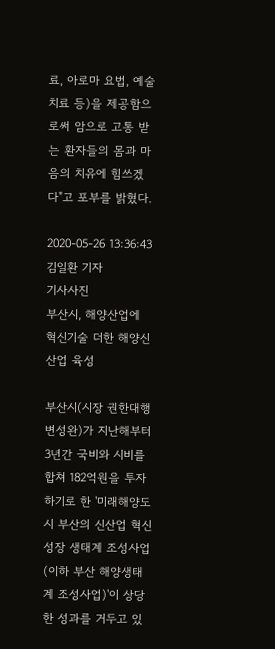료, 아로마 요법, 예술치료 등)을 제공함으로써 암으로 고통 받는 환자들의 몸과 마음의 치유에 힘쓰겠다"고 포부를 밝혔다.

2020-05-26 13:36:43 김일환 기자
기사사진
부산시, 해양산업에 혁신기술 더한 해양신산업 육성

부산시(시장 권한대행 변성완)가 지난해부터 3년간 국비와 시비를 합쳐 182억원을 투자하기로 한 '미래해양도시 부산의 신산업 혁신성장 생태계 조성사업(이하 부산 해양생태계 조성사업)'이 상당한 성과를 거두고 있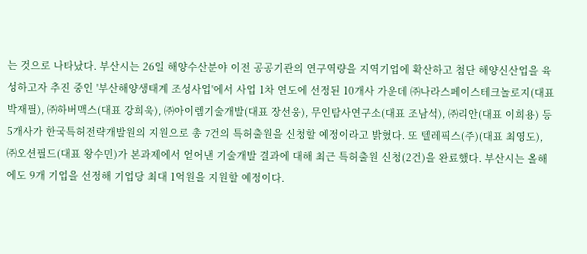는 것으로 나타났다. 부산시는 26일 해양수산분야 이전 공공기관의 연구역량을 지역기업에 확산하고 첨단 해양신산업을 육성하고자 추진 중인 '부산해양생태계 조성사업'에서 사업 1차 연도에 선정된 10개사 가운데 ㈜나라스페이스테크놀로지(대표 박재필), ㈜하버맥스(대표 강희욱), ㈜아이렘기술개발(대표 장선웅), 무인탐사연구소(대표 조남석), ㈜리안(대표 이희용) 등 5개사가 한국특허전략개발원의 지원으로 총 7건의 특허출원을 신청할 예정이라고 밝혔다. 또 텔레픽스(주)(대표 최영도), ㈜오션필드(대표 왕수민)가 본과제에서 얻어낸 기술개발 결과에 대해 최근 특허출원 신청(2건)을 완료했다. 부산시는 올해에도 9개 기업을 선정해 기업당 최대 1억원을 지원할 예정이다.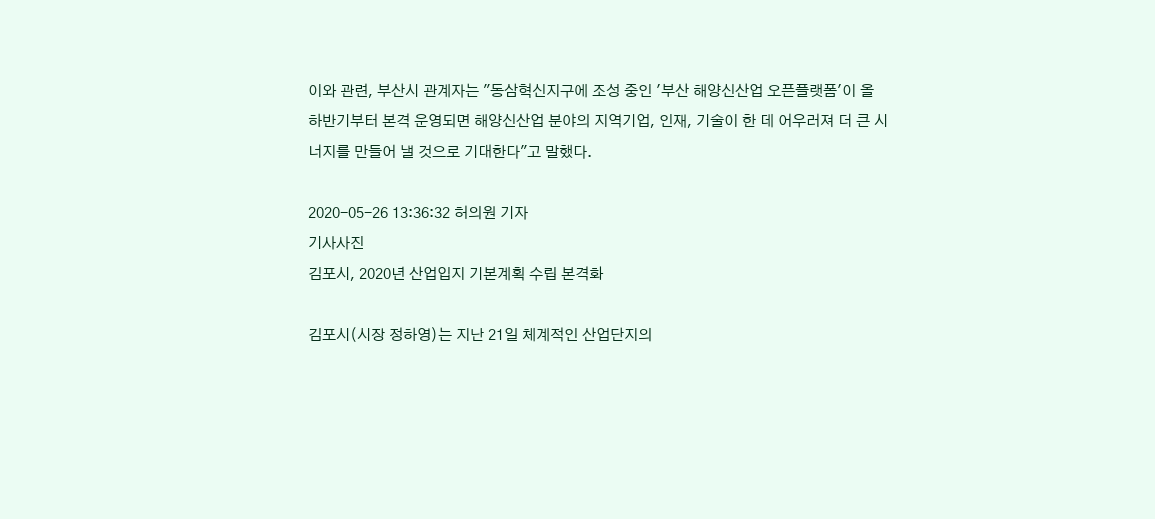이와 관련, 부산시 관계자는 "동삼혁신지구에 조성 중인 '부산 해양신산업 오픈플랫폼'이 올 하반기부터 본격 운영되면 해양신산업 분야의 지역기업, 인재, 기술이 한 데 어우러져 더 큰 시너지를 만들어 낼 것으로 기대한다"고 말했다.

2020-05-26 13:36:32 허의원 기자
기사사진
김포시, 2020년 산업입지 기본계획 수립 본격화

김포시(시장 정하영)는 지난 21일 체계적인 산업단지의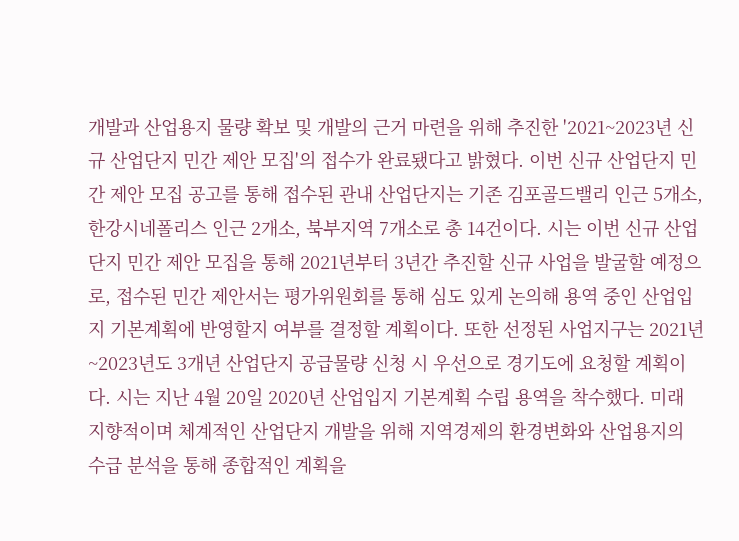개발과 산업용지 물량 확보 및 개발의 근거 마련을 위해 추진한 '2021~2023년 신규 산업단지 민간 제안 모집'의 접수가 완료됐다고 밝혔다. 이번 신규 산업단지 민간 제안 모집 공고를 통해 접수된 관내 산업단지는 기존 김포골드밸리 인근 5개소, 한강시네폴리스 인근 2개소, 북부지역 7개소로 총 14건이다. 시는 이번 신규 산업단지 민간 제안 모집을 통해 2021년부터 3년간 추진할 신규 사업을 발굴할 예정으로, 접수된 민간 제안서는 평가위원회를 통해 심도 있게 논의해 용역 중인 산업입지 기본계획에 반영할지 여부를 결정할 계획이다. 또한 선정된 사업지구는 2021년~2023년도 3개년 산업단지 공급물량 신청 시 우선으로 경기도에 요청할 계획이다. 시는 지난 4월 20일 2020년 산업입지 기본계획 수립 용역을 착수했다. 미래 지향적이며 체계적인 산업단지 개발을 위해 지역경제의 환경변화와 산업용지의 수급 분석을 통해 종합적인 계획을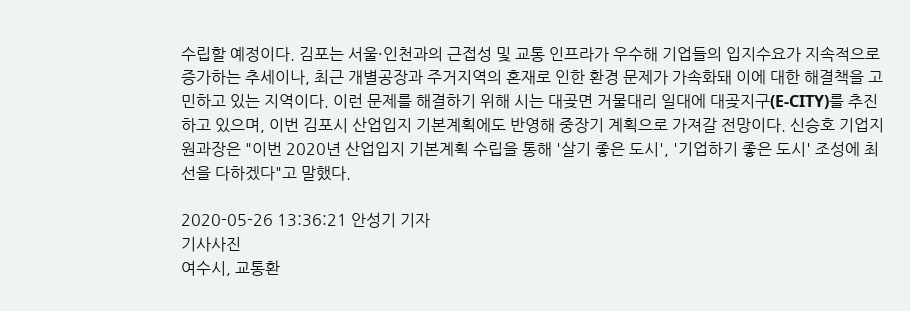수립할 예정이다. 김포는 서울·인천과의 근접성 및 교통 인프라가 우수해 기업들의 입지수요가 지속적으로 증가하는 추세이나, 최근 개별공장과 주거지역의 혼재로 인한 환경 문제가 가속화돼 이에 대한 해결책을 고민하고 있는 지역이다. 이런 문제를 해결하기 위해 시는 대곶면 거물대리 일대에 대곶지구(E-CITY)를 추진하고 있으며, 이번 김포시 산업입지 기본계획에도 반영해 중장기 계획으로 가져갈 전망이다. 신승호 기업지원과장은 "이번 2020년 산업입지 기본계획 수립을 통해 '살기 좋은 도시', '기업하기 좋은 도시' 조성에 최선을 다하겠다"고 말했다.

2020-05-26 13:36:21 안성기 기자
기사사진
여수시, 교통환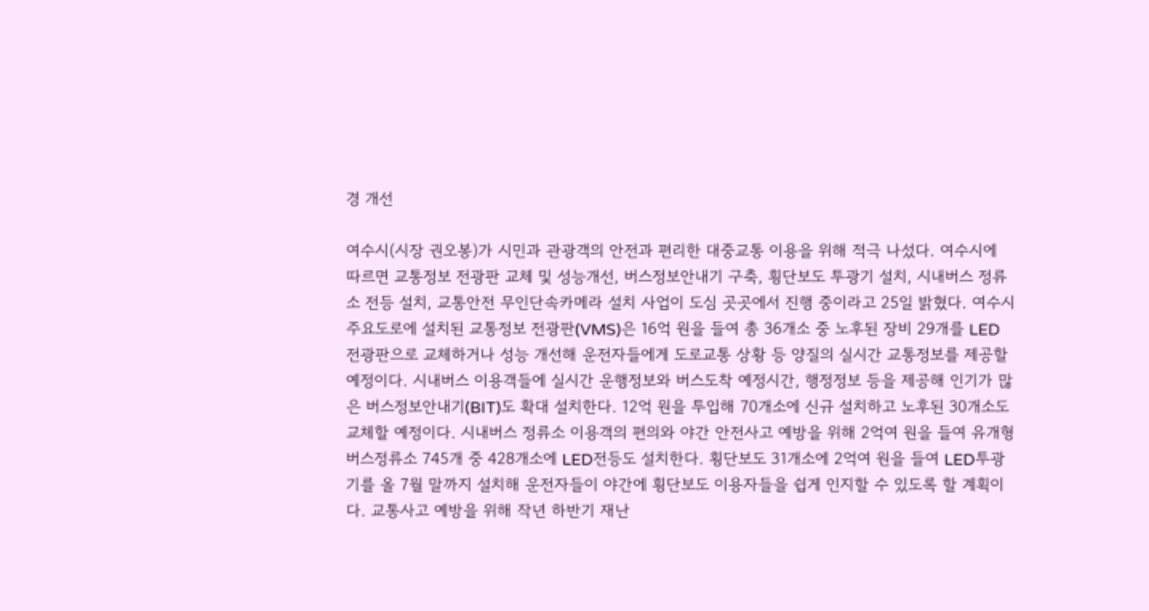경 개선

여수시(시장 권오봉)가 시민과 관광객의 안전과 편리한 대중교통 이용을 위해 적극 나섰다. 여수시에 따르면 교통정보 전광판 교체 및 성능개선, 버스정보안내기 구축, 횡단보도 투광기 설치, 시내버스 정류소 전등 설치, 교통안전 무인단속카메라 설치 사업이 도심 곳곳에서 진행 중이라고 25일 밝혔다. 여수시 주요도로에 설치된 교통정보 전광판(VMS)은 16억 원을 들여 총 36개소 중 노후된 장비 29개를 LED 전광판으로 교체하거나 성능 개선해 운전자들에게 도로교통 상황 등 양질의 실시간 교통정보를 제공할 예정이다. 시내버스 이용객들에 실시간 운행정보와 버스도착 예정시간, 행정정보 등을 제공해 인기가 많은 버스정보안내기(BIT)도 확대 설치한다. 12억 원을 투입해 70개소에 신규 설치하고 노후된 30개소도 교체할 예정이다. 시내버스 정류소 이용객의 편의와 야간 안전사고 예방을 위해 2억여 원을 들여 유개형 버스정류소 745개 중 428개소에 LED전등도 설치한다. 횡단보도 31개소에 2억여 원을 들여 LED투광기를 올 7월 말까지 설치해 운전자들이 야간에 횡단보도 이용자들을 쉽게 인지할 수 있도록 할 계획이다. 교통사고 예방을 위해 작년 하반기 재난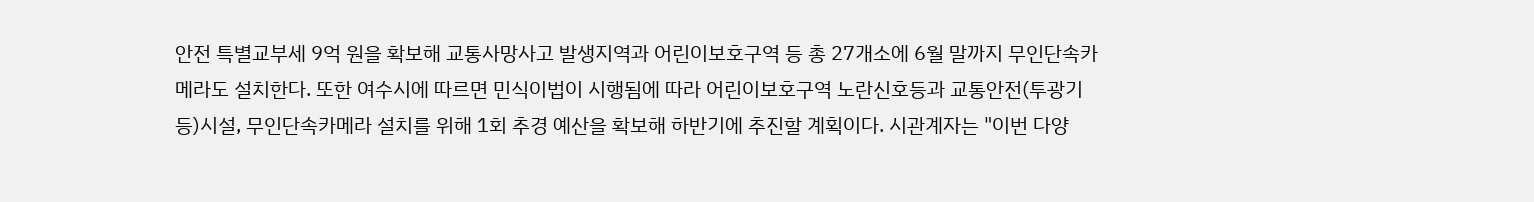안전 특별교부세 9억 원을 확보해 교통사망사고 발생지역과 어린이보호구역 등 총 27개소에 6월 말까지 무인단속카메라도 설치한다. 또한 여수시에 따르면 민식이법이 시행됨에 따라 어린이보호구역 노란신호등과 교통안전(투광기 등)시설, 무인단속카메라 설치를 위해 1회 추경 예산을 확보해 하반기에 추진할 계획이다. 시관계자는 "이번 다양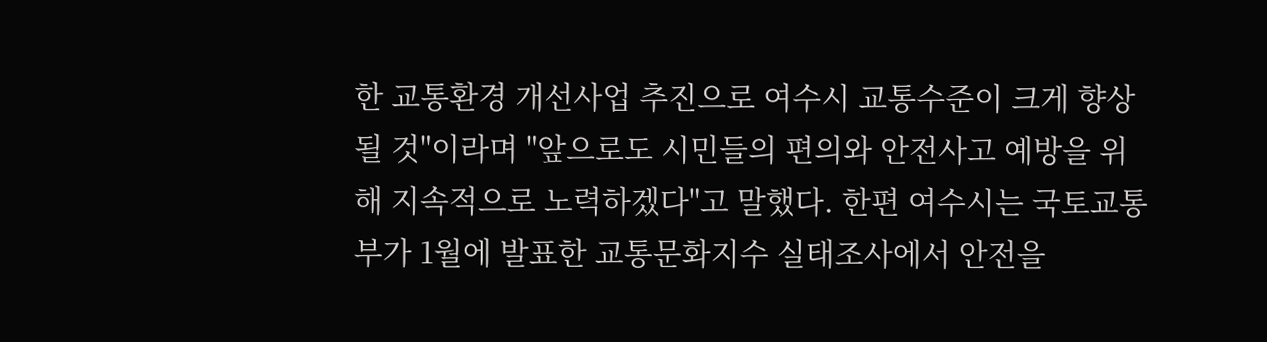한 교통환경 개선사업 추진으로 여수시 교통수준이 크게 향상될 것"이라며 "앞으로도 시민들의 편의와 안전사고 예방을 위해 지속적으로 노력하겠다"고 말했다. 한편 여수시는 국토교통부가 1월에 발표한 교통문화지수 실태조사에서 안전을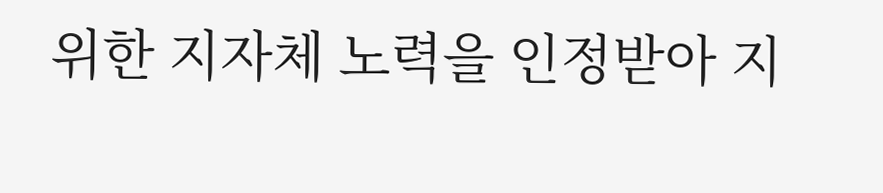위한 지자체 노력을 인정받아 지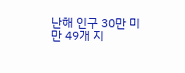난해 인구 30만 미만 49개 지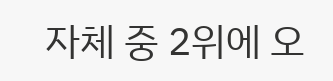자체 중 2위에 오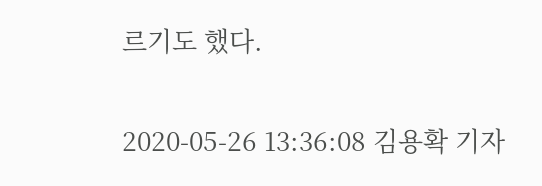르기도 했다.

2020-05-26 13:36:08 김용확 기자